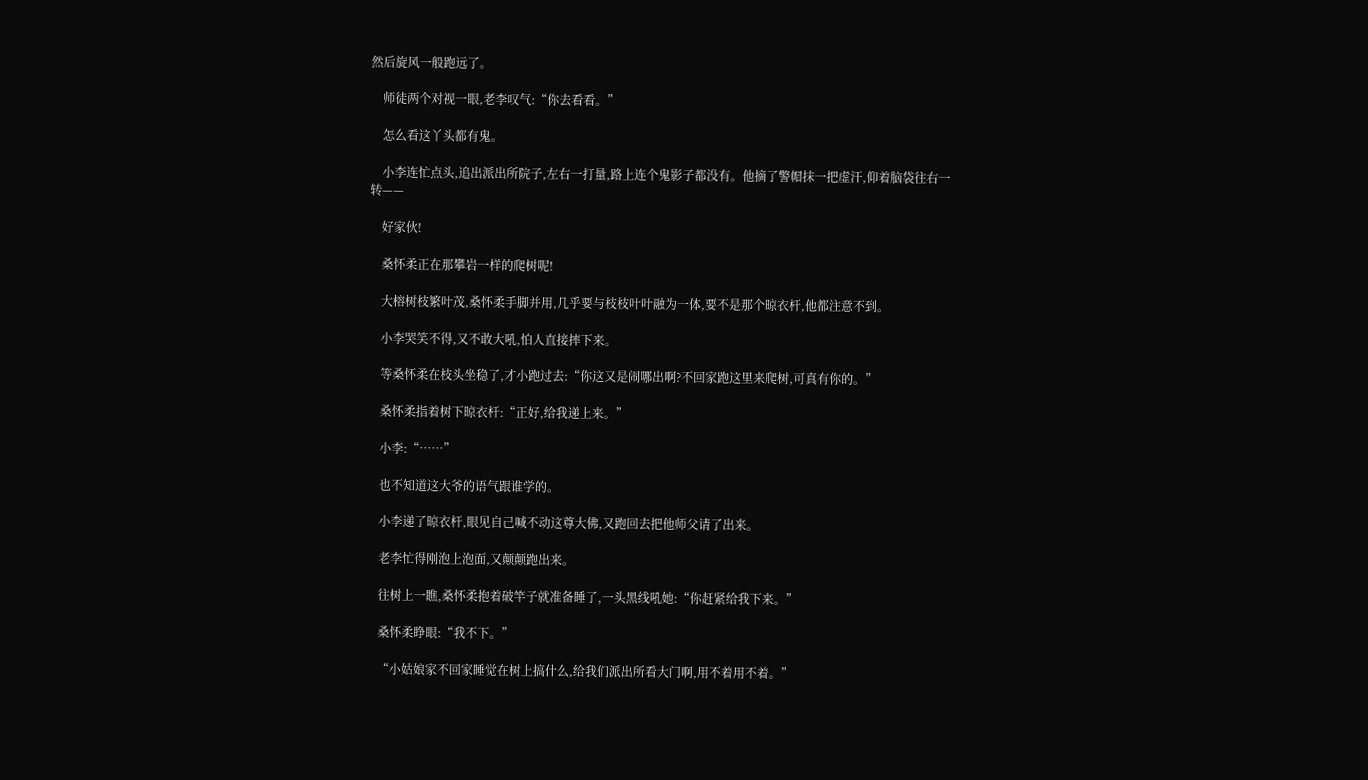然后旋风一般跑远了。

    师徒两个对视一眼,老李叹气:“你去看看。”

    怎么看这丫头都有鬼。

    小李连忙点头,追出派出所院子,左右一打量,路上连个鬼影子都没有。他摘了警帽抹一把虚汗,仰着脑袋往右一转——

    好家伙!

    桑怀柔正在那攀岩一样的爬树呢!

    大榕树枝繁叶茂,桑怀柔手脚并用,几乎要与枝枝叶叶融为一体,要不是那个晾衣杆,他都注意不到。

    小李哭笑不得,又不敢大吼,怕人直接摔下来。

    等桑怀柔在枝头坐稳了,才小跑过去:“你这又是闹哪出啊?不回家跑这里来爬树,可真有你的。”

    桑怀柔指着树下晾衣杆:“正好,给我递上来。”

    小李:“……”

    也不知道这大爷的语气跟谁学的。

    小李递了晾衣杆,眼见自己喊不动这尊大佛,又跑回去把他师父请了出来。

    老李忙得刚泡上泡面,又颠颠跑出来。

    往树上一瞧,桑怀柔抱着破竿子就准备睡了,一头黑线吼她:“你赶紧给我下来。”

    桑怀柔睁眼:“我不下。”

    “小姑娘家不回家睡觉在树上搞什么,给我们派出所看大门啊,用不着用不着。”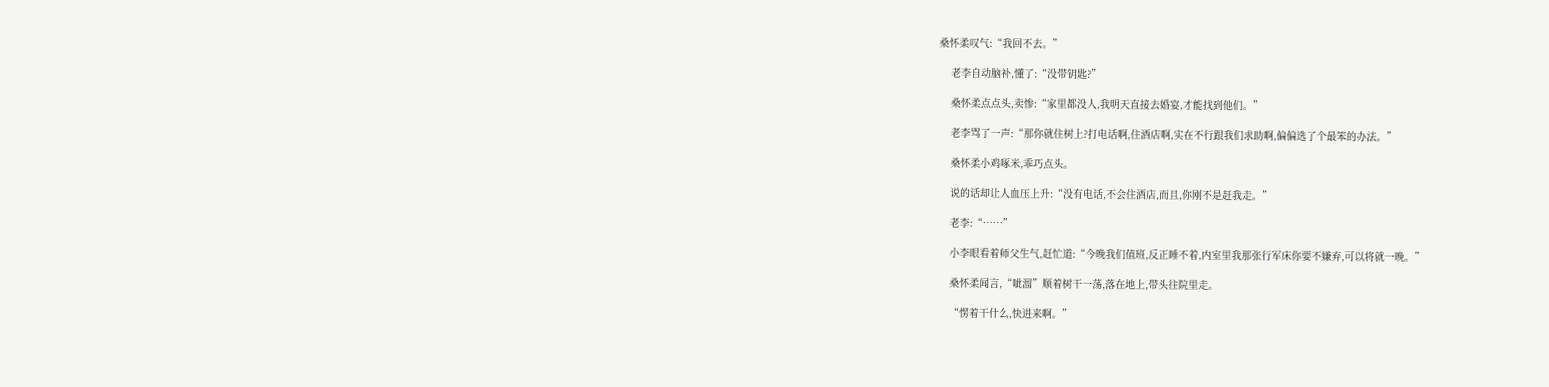桑怀柔叹气:“我回不去。”

    老李自动脑补,懂了:“没带钥匙?”

    桑怀柔点点头,卖惨:“家里都没人,我明天直接去婚宴,才能找到他们。”

    老李骂了一声:“那你就住树上?打电话啊,住酒店啊,实在不行跟我们求助啊,偏偏选了个最笨的办法。”

    桑怀柔小鸡啄米,乖巧点头。

    说的话却让人血压上升:“没有电话,不会住酒店,而且,你刚不是赶我走。”

    老李:“……”

    小李眼看着师父生气,赶忙道:“今晚我们值班,反正睡不着,内室里我那张行军床你要不嫌弃,可以将就一晚。”

    桑怀柔闻言,“呲溜”顺着树干一荡,落在地上,带头往院里走。

    “愣着干什么,快进来啊。”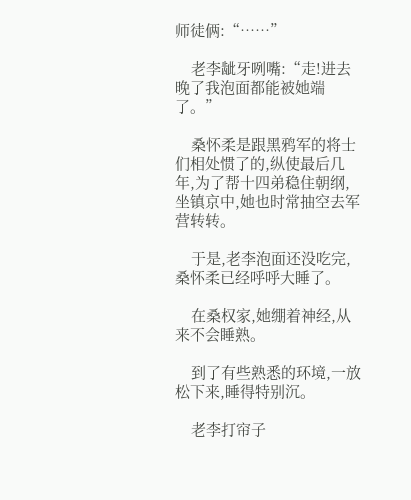师徒俩:“……”

    老李龇牙咧嘴:“走!进去晚了我泡面都能被她端了。”

    桑怀柔是跟黑鸦军的将士们相处惯了的,纵使最后几年,为了帮十四弟稳住朝纲,坐镇京中,她也时常抽空去军营转转。

    于是,老李泡面还没吃完,桑怀柔已经呼呼大睡了。

    在桑权家,她绷着神经,从来不会睡熟。

    到了有些熟悉的环境,一放松下来,睡得特别沉。

    老李打帘子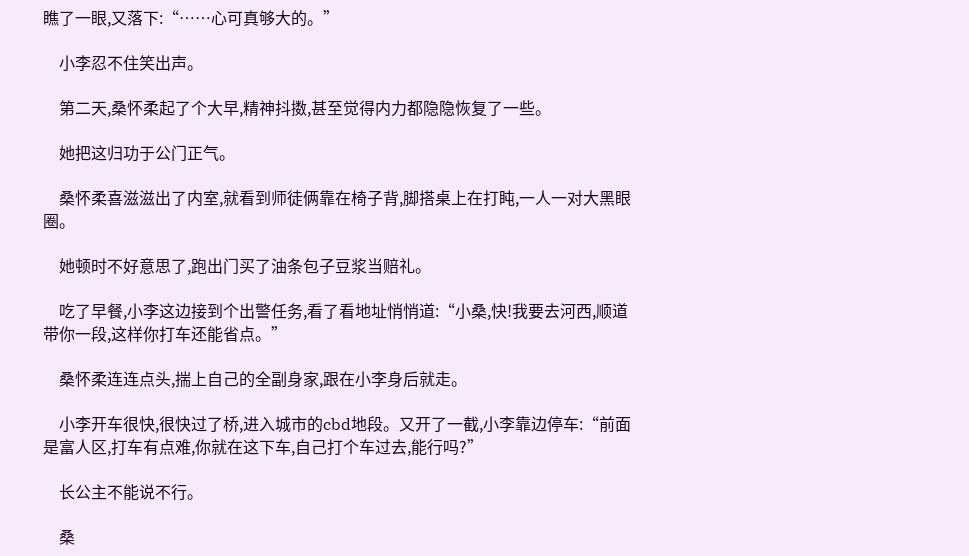瞧了一眼,又落下:“……心可真够大的。”

    小李忍不住笑出声。

    第二天,桑怀柔起了个大早,精神抖擞,甚至觉得内力都隐隐恢复了一些。

    她把这归功于公门正气。

    桑怀柔喜滋滋出了内室,就看到师徒俩靠在椅子背,脚搭桌上在打盹,一人一对大黑眼圈。

    她顿时不好意思了,跑出门买了油条包子豆浆当赔礼。

    吃了早餐,小李这边接到个出警任务,看了看地址悄悄道:“小桑,快!我要去河西,顺道带你一段,这样你打车还能省点。”

    桑怀柔连连点头,揣上自己的全副身家,跟在小李身后就走。

    小李开车很快,很快过了桥,进入城市的cbd地段。又开了一截,小李靠边停车:“前面是富人区,打车有点难,你就在这下车,自己打个车过去,能行吗?”

    长公主不能说不行。

    桑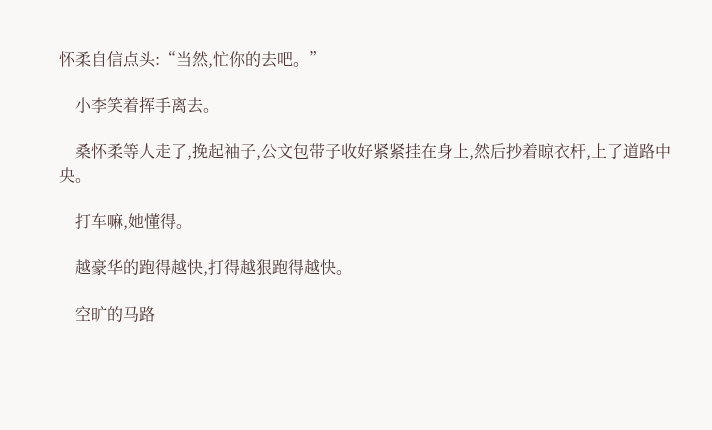怀柔自信点头:“当然,忙你的去吧。”

    小李笑着挥手离去。

    桑怀柔等人走了,挽起袖子,公文包带子收好紧紧挂在身上,然后抄着晾衣杆,上了道路中央。

    打车嘛,她懂得。

    越豪华的跑得越快,打得越狠跑得越快。

    空旷的马路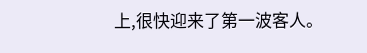上,很快迎来了第一波客人。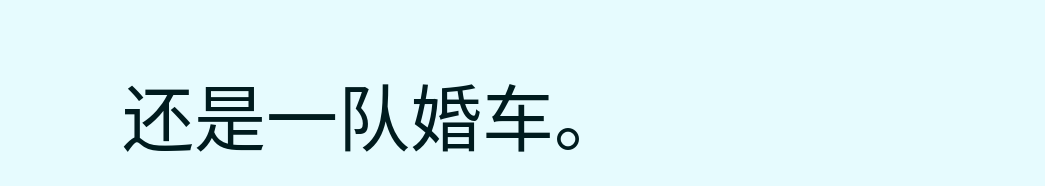还是一队婚车。